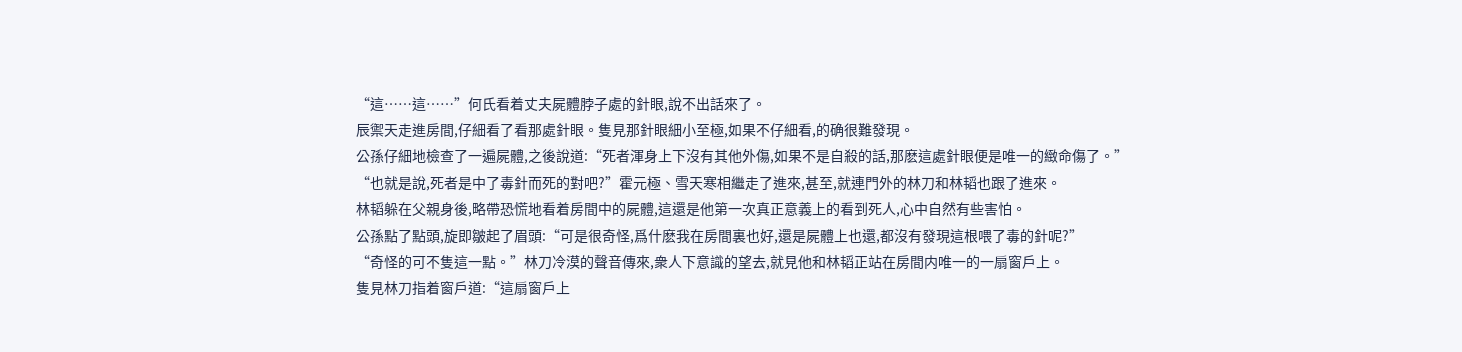“這……這……”何氏看着丈夫屍體脖子處的針眼,說不出話來了。
辰禦天走進房間,仔細看了看那處針眼。隻見那針眼細小至極,如果不仔細看,的确很難發現。
公孫仔細地檢查了一遍屍體,之後說道:“死者渾身上下沒有其他外傷,如果不是自殺的話,那麽這處針眼便是唯一的緻命傷了。”
“也就是說,死者是中了毒針而死的對吧?”霍元極、雪天寒相繼走了進來,甚至,就連門外的林刀和林韬也跟了進來。
林韬躲在父親身後,略帶恐慌地看着房間中的屍體,這還是他第一次真正意義上的看到死人,心中自然有些害怕。
公孫點了點頭,旋即皺起了眉頭:“可是很奇怪,爲什麽我在房間裏也好,還是屍體上也還,都沒有發現這根喂了毒的針呢?”
“奇怪的可不隻這一點。”林刀冷漠的聲音傳來,衆人下意識的望去,就見他和林韬正站在房間内唯一的一扇窗戶上。
隻見林刀指着窗戶道:“這扇窗戶上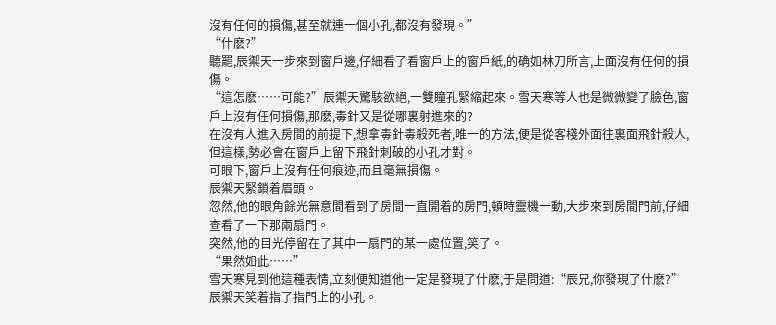沒有任何的損傷,甚至就連一個小孔,都沒有發現。”
“什麽?”
聽罷,辰禦天一步來到窗戶邊,仔細看了看窗戶上的窗戶紙,的确如林刀所言,上面沒有任何的損傷。
“這怎麽……可能?”辰禦天驚駭欲絕,一雙瞳孔緊縮起來。雪天寒等人也是微微變了臉色,窗戶上沒有任何損傷,那麽,毒針又是從哪裏射進來的?
在沒有人進入房間的前提下,想拿毒針毒殺死者,唯一的方法,便是從客棧外面往裏面飛針殺人,但這樣,勢必會在窗戶上留下飛針刺破的小孔才對。
可眼下,窗戶上沒有任何痕迹,而且毫無損傷。
辰禦天緊鎖着眉頭。
忽然,他的眼角餘光無意間看到了房間一直開着的房門,頓時靈機一動,大步來到房間門前,仔細查看了一下那兩扇門。
突然,他的目光停留在了其中一扇門的某一處位置,笑了。
“果然如此……”
雪天寒見到他這種表情,立刻便知道他一定是發現了什麽,于是問道:“辰兄,你發現了什麽?”
辰禦天笑着指了指門上的小孔。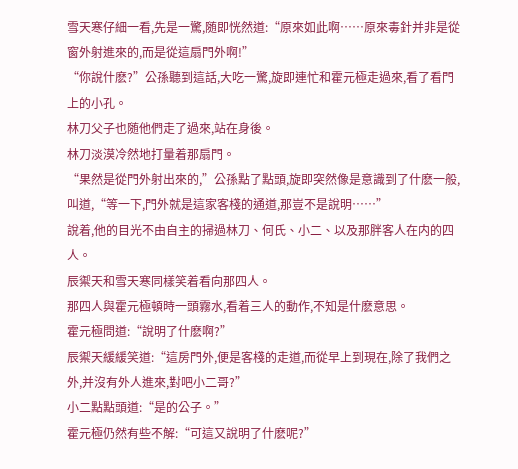雪天寒仔細一看,先是一驚,随即恍然道:“原來如此啊……原來毒針并非是從窗外射進來的,而是從這扇門外啊!”
“你說什麽?”公孫聽到這話,大吃一驚,旋即連忙和霍元極走過來,看了看門上的小孔。
林刀父子也随他們走了過來,站在身後。
林刀淡漠冷然地打量着那扇門。
“果然是從門外射出來的,”公孫點了點頭,旋即突然像是意識到了什麽一般,叫道,“等一下,門外就是這家客棧的通道,那豈不是說明……”
說着,他的目光不由自主的掃過林刀、何氏、小二、以及那胖客人在内的四人。
辰禦天和雪天寒同樣笑着看向那四人。
那四人與霍元極頓時一頭霧水,看着三人的動作,不知是什麽意思。
霍元極問道:“說明了什麽啊?”
辰禦天緩緩笑道:“這房門外,便是客棧的走道,而從早上到現在,除了我們之外,并沒有外人進來,對吧小二哥?”
小二點點頭道:“是的公子。”
霍元極仍然有些不解:“可這又說明了什麽呢?”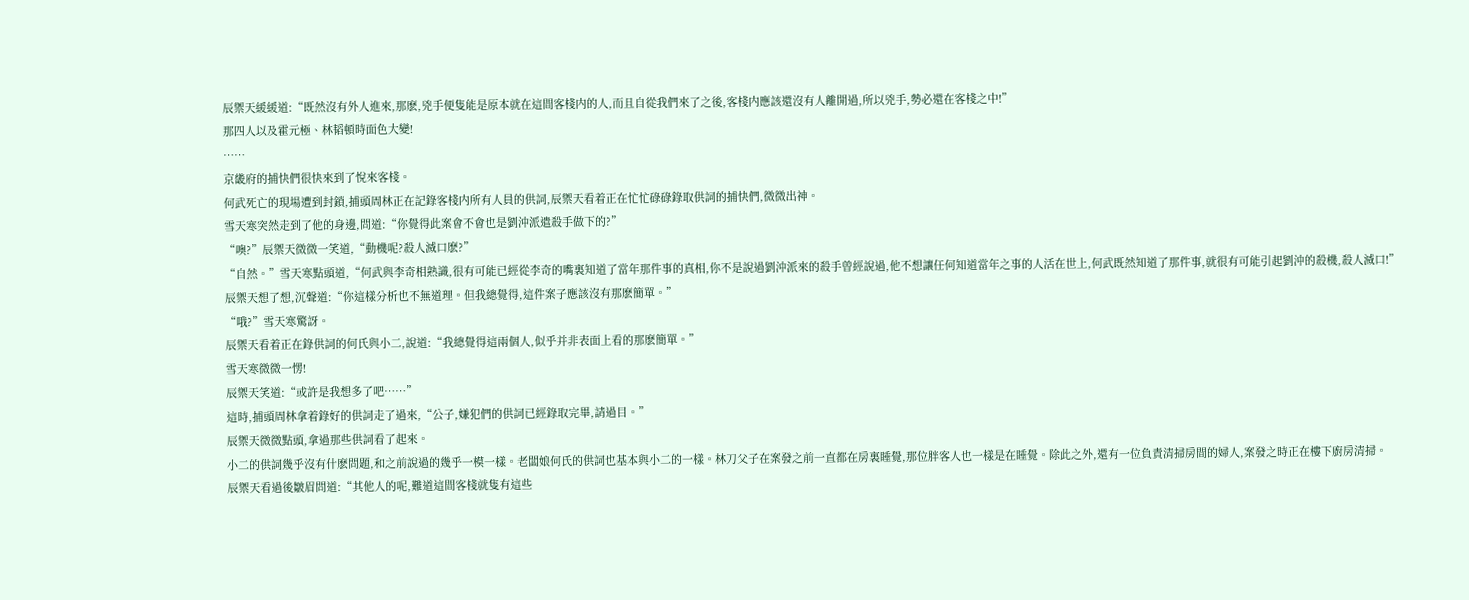辰禦天緩緩道:“既然沒有外人進來,那麽,兇手便隻能是原本就在這間客棧内的人,而且自從我們來了之後,客棧内應該還沒有人離開過,所以兇手,勢必還在客棧之中!”
那四人以及霍元極、林韬頓時面色大變!
……
京畿府的捕快們很快來到了悅來客棧。
何武死亡的現場遭到封鎖,捕頭周林正在記錄客棧内所有人員的供詞,辰禦天看着正在忙忙碌碌錄取供詞的捕快們,微微出神。
雪天寒突然走到了他的身邊,問道:“你覺得此案會不會也是劉沖派遣殺手做下的?”
“噢?”辰禦天微微一笑道,“動機呢?殺人滅口麽?”
“自然。”雪天寒點頭道,“何武與李奇相熟識,很有可能已經從李奇的嘴裏知道了當年那件事的真相,你不是說過劉沖派來的殺手曾經說過,他不想讓任何知道當年之事的人活在世上,何武既然知道了那件事,就很有可能引起劉沖的殺機,殺人滅口!”
辰禦天想了想,沉聲道:“你這樣分析也不無道理。但我總覺得,這件案子應該沒有那麽簡單。”
“哦?”雪天寒驚訝。
辰禦天看着正在錄供詞的何氏與小二,說道:“我總覺得這兩個人,似乎并非表面上看的那麽簡單。”
雪天寒微微一愣!
辰禦天笑道:“或許是我想多了吧……”
這時,捕頭周林拿着錄好的供詞走了過來,“公子,嫌犯們的供詞已經錄取完畢,請過目。”
辰禦天微微點頭,拿過那些供詞看了起來。
小二的供詞幾乎沒有什麽問題,和之前說過的幾乎一模一樣。老闆娘何氏的供詞也基本與小二的一樣。林刀父子在案發之前一直都在房裏睡覺,那位胖客人也一樣是在睡覺。除此之外,還有一位負責清掃房間的婦人,案發之時正在樓下廚房清掃。
辰禦天看過後皺眉問道:“其他人的呢,難道這間客棧就隻有這些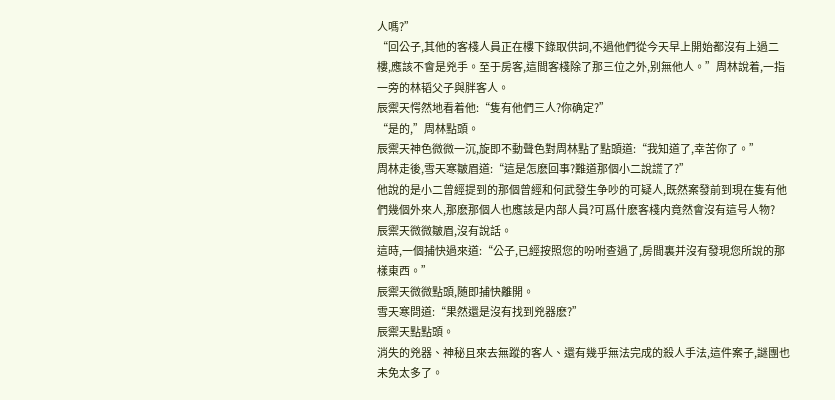人嗎?”
“回公子,其他的客棧人員正在樓下錄取供詞,不過他們從今天早上開始都沒有上過二樓,應該不會是兇手。至于房客,這間客棧除了那三位之外,别無他人。”周林說着,一指一旁的林韬父子與胖客人。
辰禦天愕然地看着他:“隻有他們三人?你确定?”
“是的,”周林點頭。
辰禦天神色微微一沉,旋即不動聲色對周林點了點頭道:“我知道了,幸苦你了。”
周林走後,雪天寒皺眉道:“這是怎麽回事?難道那個小二說謊了?”
他說的是小二曾經提到的那個曾經和何武發生争吵的可疑人,既然案發前到現在隻有他們幾個外來人,那麽那個人也應該是内部人員?可爲什麽客棧内竟然會沒有這号人物?
辰禦天微微皺眉,沒有說話。
這時,一個捕快過來道:“公子,已經按照您的吩咐查過了,房間裏并沒有發現您所說的那樣東西。”
辰禦天微微點頭,随即捕快離開。
雪天寒問道:“果然還是沒有找到兇器麽?”
辰禦天點點頭。
消失的兇器、神秘且來去無蹤的客人、還有幾乎無法完成的殺人手法,這件案子,謎團也未免太多了。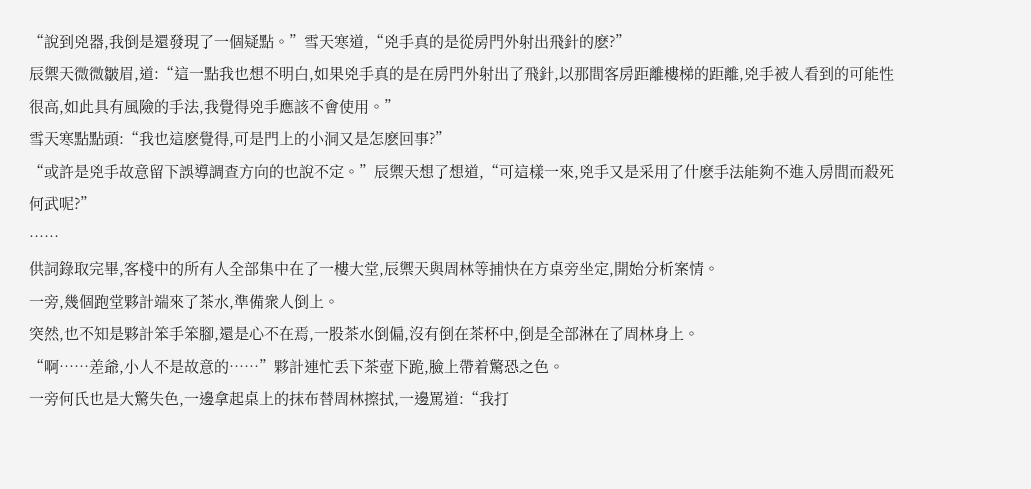“說到兇器,我倒是還發現了一個疑點。”雪天寒道,“兇手真的是從房門外射出飛針的麽?”
辰禦天微微皺眉,道:“這一點我也想不明白,如果兇手真的是在房門外射出了飛針,以那間客房距離樓梯的距離,兇手被人看到的可能性很高,如此具有風險的手法,我覺得兇手應該不會使用。”
雪天寒點點頭:“我也這麽覺得,可是門上的小洞又是怎麽回事?”
“或許是兇手故意留下誤導調查方向的也說不定。”辰禦天想了想道,“可這樣一來,兇手又是采用了什麽手法能夠不進入房間而殺死何武呢?”
……
供詞錄取完畢,客棧中的所有人全部集中在了一樓大堂,辰禦天與周林等捕快在方桌旁坐定,開始分析案情。
一旁,幾個跑堂夥計端來了茶水,準備衆人倒上。
突然,也不知是夥計笨手笨腳,還是心不在焉,一股茶水倒偏,沒有倒在茶杯中,倒是全部淋在了周林身上。
“啊……差爺,小人不是故意的……”夥計連忙丢下茶壺下跪,臉上帶着驚恐之色。
一旁何氏也是大驚失色,一邊拿起桌上的抹布替周林擦拭,一邊罵道:“我打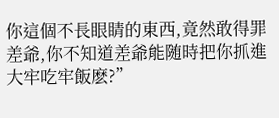你這個不長眼睛的東西,竟然敢得罪差爺,你不知道差爺能随時把你抓進大牢吃牢飯麽?”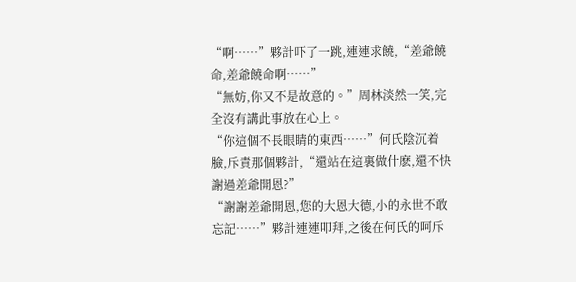“啊……”夥計吓了一跳,連連求饒,“差爺饒命,差爺饒命啊……”
“無妨,你又不是故意的。”周林淡然一笑,完全沒有講此事放在心上。
“你這個不長眼睛的東西……”何氏陰沉着臉,斥責那個夥計,“還站在這裏做什麽,還不快謝過差爺開恩?”
“謝謝差爺開恩,您的大恩大德,小的永世不敢忘記……”夥計連連叩拜,之後在何氏的呵斥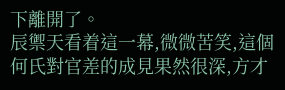下離開了。
辰禦天看着這一幕,微微苦笑,這個何氏對官差的成見果然很深,方才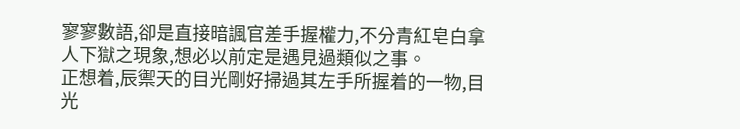寥寥數語,卻是直接暗諷官差手握權力,不分青紅皂白拿人下獄之現象,想必以前定是遇見過類似之事。
正想着,辰禦天的目光剛好掃過其左手所握着的一物,目光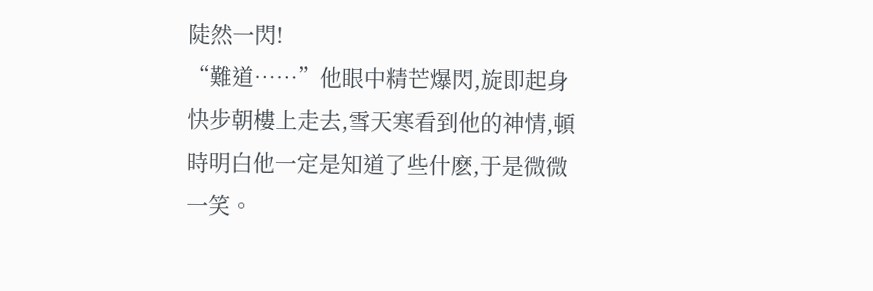陡然一閃!
“難道……”他眼中精芒爆閃,旋即起身快步朝樓上走去,雪天寒看到他的神情,頓時明白他一定是知道了些什麽,于是微微一笑。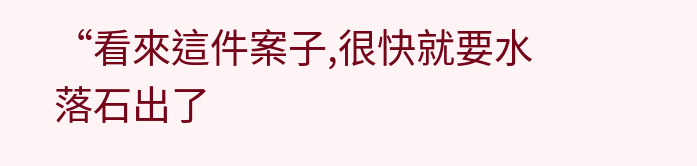“看來這件案子,很快就要水落石出了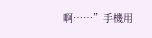啊……”手機用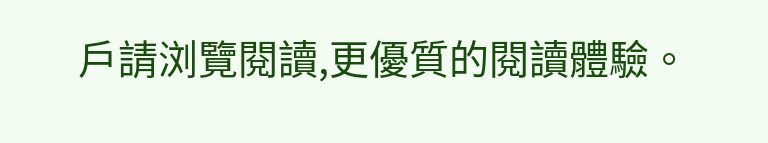戶請浏覽閱讀,更優質的閱讀體驗。